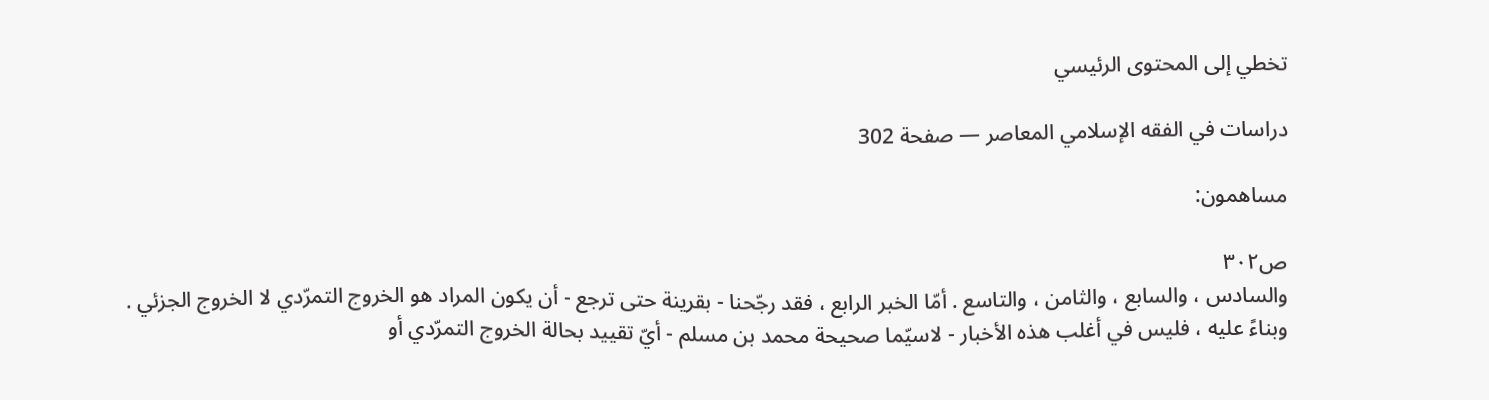تخطي إلى المحتوى الرئيسي

دراسات في الفقه الإسلامي المعاصر — صفحة 302

مساهمون:

ص٣٠٢
والسادس ، والسابع ، والثامن ، والتاسع . أمّا الخبر الرابع ، فقد رجّحنا - بقرينة حتى ترجع - أن يكون المراد هو الخروج التمرّدي لا الخروج الجزئي . وبناءً عليه ، فليس في أغلب هذه الأخبار - لاسيّما صحيحة محمد بن مسلم - أيّ تقييد بحالة الخروج التمرّدي أو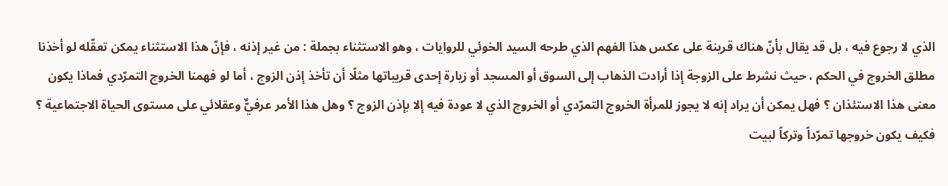الذي لا رجوع فيه ، بل قد يقال بأنّ هناك قرينة على عكس هذا الفهم الذي طرحه السيد الخوئي للروايات ، وهو الاستثناء بجملة : من غير إذنه ، فإنّ هذا الاستثناء يمكن تعقّله لو أخذنا مطلق الخروج في الحكم ، حيث نشرط على الزوجة إذا أرادت الذهاب إلى السوق أو المسجد أو زيارة إحدى قريباتها مثلًا أن تأخذ إذن الزوج ، أما لو فهمنا الخروج التمرّدي فماذا يكون معنى هذا الاستئذان ؟ فهل يمكن أن يراد إنه لا يجوز للمرأة الخروج التمرّدي أو الخروج الذي لا عودة فيه إلا بإذن الزوج ؟ وهل هذا الأمر عرفيٌّ وعقلائي على مستوى الحياة الاجتماعية ؟ فكيف يكون خروجها تمرّداً وتركاً لبيت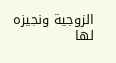الزوجية ونجيزه لها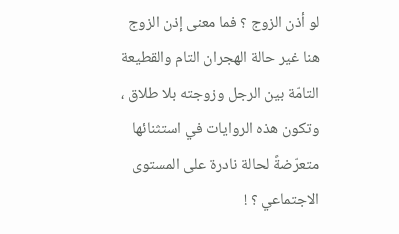لو أذن الزوج ؟ فما معنى إذن الزوج هنا غير حالة الهجران التام والقطيعة التامّة بين الرجل وزوجته بلا طلاق ، وتكون هذه الروايات في استثنائها متعرّضةً لحالة نادرة على المستوى الاجتماعي ؟ !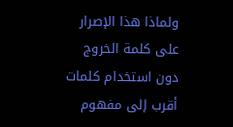ولماذا هذا الإصرار على كلمة الخروج دون استخدام كلمات أقرب إلى مفهوم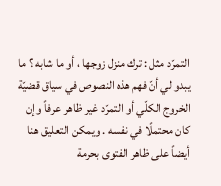التمرّد مثل : ترك منزل زوجها ، أو ما شابه ؟ ما يبدو لي أنّ فهم هذه النصوص في سياق قضيّة الخروج الكلّي أو التمرّد غير ظاهر عرفاً وإن كان محتملًا في نفسه . ويمكن التعليق هنا أيضاً على ظاهر الفتوى بحرمة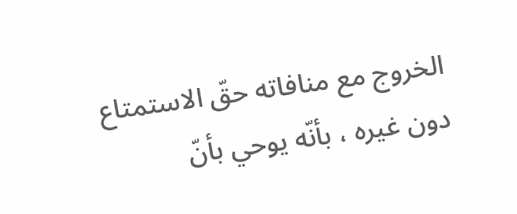الخروج مع منافاته حقّ الاستمتاع دون غيره ، بأنّه يوحي بأنّ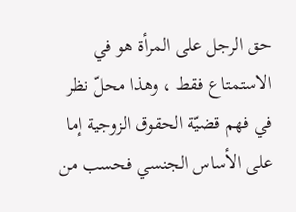حق الرجل على المرأة هو في الاستمتاع فقط ، وهذا محلّ نظر في فهم قضيّة الحقوق الزوجية إما على الأساس الجنسي فحسب من